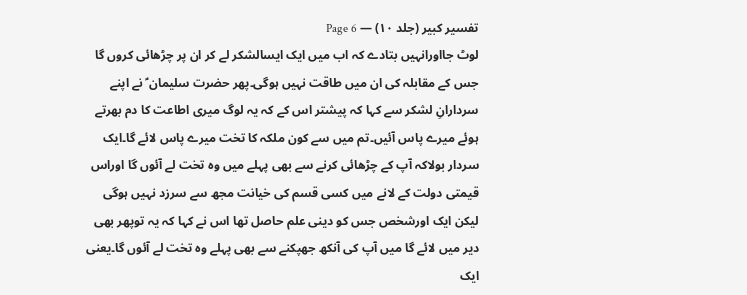تفسیر کبیر (جلد ۱۰) — Page 6
لوٹ جااورانہیں بتادے کہ اب میں ایک ایسالشکر لے کر ان پر چڑھائی کروں گا جس کے مقابلہ کی ان میں طاقت نہیں ہوگی۔پھر حضرت سلیمان ؑ نے اپنے سردارانِ لشکر سے کہا کہ پیشتر اس کے کہ یہ لوگ میری اطاعت کا دم بھرتے ہوئے میرے پاس آئیں۔تم میں سے کون ملکہ کا تخت میرے پاس لائے گا۔ایک سردار بولاکہ آپ کے چڑھائی کرنے سے بھی پہلے میں وہ تخت لے آئوں گا اوراس قیمتی دولت کے لانے میں کسی قسم کی خیانت مجھ سے سرزد نہیں ہوگی لیکن ایک اورشخص جس کو دینی علم حاصل تھا اس نے کہا کہ یہ توپھر بھی دیر میں لائے گا میں آپ کی آنکھ جھپکنے سے بھی پہلے وہ تخت لے آئوں گا۔یعنی ایک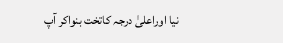نیا اوراعلیٰ درجہ کاتخت بنواکر آپ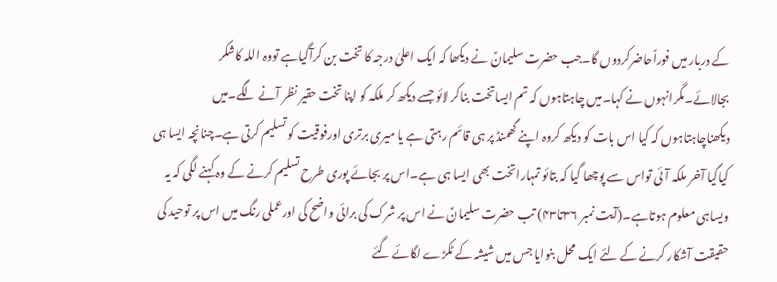کے دربار میں فوراًحاضرکردوں گا۔جب حضرت سلیمانؑ نے دیکھا کہ ایک اعلیٰ درجہ کا تخت بن کرآگیاہے تووہ اللہ کاشکر بجالائے۔مگرانہوں نے کہا۔میں چاہتاہوں کہ تم ایساتخت بناکر لائو جسے دیکھ کر ملکہ کو اپنا تخت حقیر نظر آنے لگے۔میں دیکھناچاہتاہوں کہ کیا اس بات کو دیکھ کروہ اپنے گھمنڈ پر ہی قائم رہتی ہے یا میری برتری اورفوقیت کو تسلیم کرتی ہے۔چنانچہ ایسا ہی کیاگیا آخر ملکہ آئی تواس سے پوچھا گیا کہ بتائو تمہاراتخت بھی ایسا ہی ہے۔اس پر بجائے پوری طرح تسلیم کرنے کے وہ کہنے لگی کہ یہ ویساہی معلوم ہوتاہے۔(آیت نمبر ۳۶تا۴۳) تب حضرت سلیمانؑ نے اس پر شرک کی برائی واضح کی اورعملی رنگ میں اس پر توحید کی حقیقت آشکار کرنے کے لئے ایک محل بنوایا جس میں شیشہ کے ٹکڑے لگائے گئے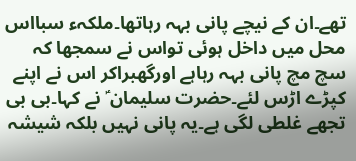تھے۔ان کے نیچے پانی بہہ رہاتھا۔ملکہء سبااس محل میں داخل ہوئی تواس نے سمجھا کہ سچ مچ پانی بہہ رہاہے اورگھبراکر اس نے اپنے کپڑے اڑس لئے۔حضرت سلیمان ؑ نے کہا۔بی بی تجھے غلطی لگی ہے۔یہ پانی نہیں بلکہ شیشہ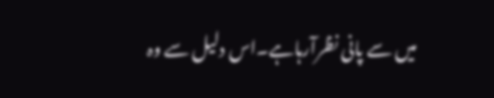میں سے پانی نظرآرہاہے۔اس دلیل سے وہ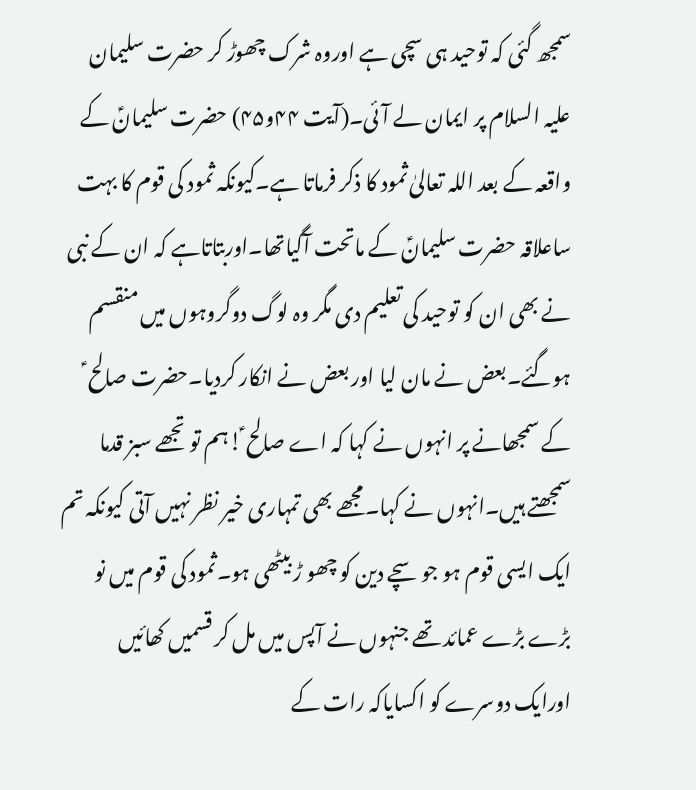سمجھ گئی کہ توحید ہی سچی ہے اوروہ شرک چھوڑ کر حضرت سلیمان علیہ السلام پر ایمان لے آئی۔(آیت ۴۴و۴۵) حضرت سلیمانؑ کے واقعہ کے بعد اللہ تعالیٰ ثمود کا ذکر فرماتا ہے۔کیونکہ ثمود کی قوم کا بہت ساعلاقہ حضرت سلیمانؑ کے ماتحت آگیاتھا۔اوربتاتاہے کہ ان کے نبی نے بھی ان کو توحید کی تعلیم دی مگر وہ لوگ دوگروہوں میں منقسم ہوگئے۔بعض نے مان لیا اور بعض نے انکار کردیا۔حضرت صالح ؑ کے سمجھانے پر انہوں نے کہا کہ اے صالح ؑ!ہم تو تجھے سبز قدما سمجھتے ہیں۔انہوں نے کہا۔مجھے بھی تمہاری خیر نظر نہیں آتی کیونکہ تم ایک ایسی قوم ہو جوسچے دین کو چھو ڑ بیٹھی ہو۔ثمود کی قوم میں نو بڑے بڑے عمائد تھے جنہوں نے آپس میں مل کر قسمیں کھائیں اورایک دوسرے کو اکسایاکہ رات کے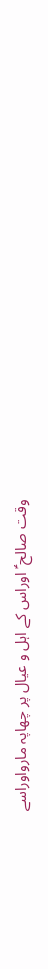وقت صالح ؑ اوراس کے اہل و عیال پر چھاپہ مارواوراسے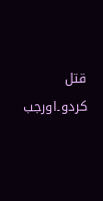قتل کردو۔اورجب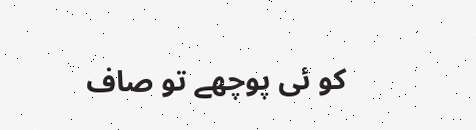کو ئی پوچھے تو صاف